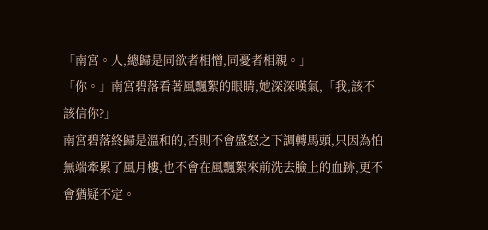「南宮。人,總歸是同欲者相憎,同憂者相親。」
「你。」南宮碧落看著風飄絮的眼睛,她深深嘆氣,「我,該不該信你?」
南宮碧落終歸是溫和的,否則不會盛怒之下調轉馬頭,只因為怕無端牽累了風月樓,也不會在風飄絮來前洗去臉上的血跡,更不會猶疑不定。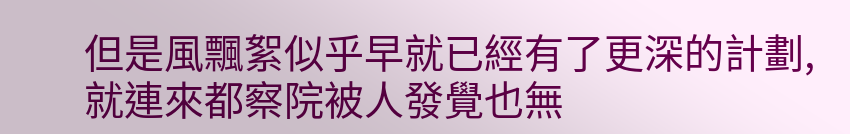但是風飄絮似乎早就已經有了更深的計劃,就連來都察院被人發覺也無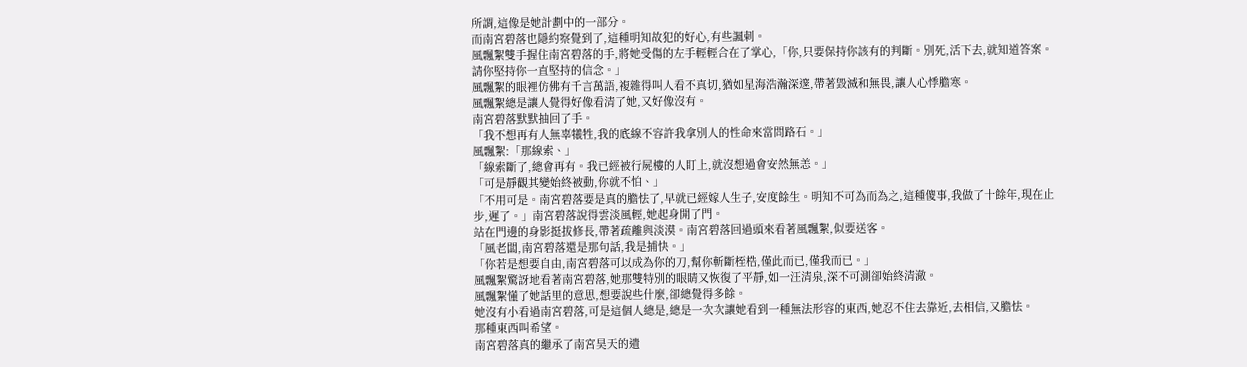所謂,這像是她計劃中的一部分。
而南宮碧落也隱約察覺到了,這種明知故犯的好心,有些諷刺。
風飄絮雙手握住南宮碧落的手,將她受傷的左手輕輕合在了掌心,「你,只要保持你該有的判斷。別死,活下去,就知道答案。請你堅持你一直堅持的信念。」
風飄絮的眼裡仿佛有千言萬語,複雜得叫人看不真切,猶如星海浩瀚深邃,帶著毀滅和無畏,讓人心悸膽寒。
風飄絮總是讓人覺得好像看清了她,又好像沒有。
南宮碧落默默抽回了手。
「我不想再有人無辜犧牲,我的底線不容許我拿別人的性命來當問路石。」
風飄絮:「那線索、」
「線索斷了,總會再有。我已經被行屍樓的人盯上,就沒想過會安然無恙。」
「可是靜觀其變始終被動,你就不怕、」
「不用可是。南宮碧落要是真的膽怯了,早就已經嫁人生子,安度餘生。明知不可為而為之,這種傻事,我做了十餘年,現在止步,遲了。」南宮碧落說得雲淡風輕,她起身開了門。
站在門邊的身影挺拔修長,帶著疏離與淡漠。南宮碧落回過頭來看著風飄絮,似要送客。
「風老闆,南宮碧落還是那句話,我是捕快。」
「你若是想要自由,南宮碧落可以成為你的刀,幫你斬斷桎梏,僅此而已,僅我而已。」
風飄絮驚訝地看著南宮碧落,她那雙特別的眼睛又恢復了平靜,如一汪清泉,深不可測卻始終清澈。
風飄絮懂了她話里的意思,想要說些什麼,卻總覺得多餘。
她沒有小看過南宮碧落,可是這個人總是,總是一次次讓她看到一種無法形容的東西,她忍不住去靠近,去相信,又膽怯。
那種東西叫希望。
南宮碧落真的繼承了南宮昊天的遺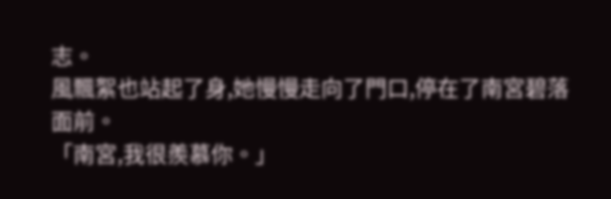志。
風飄絮也站起了身,她慢慢走向了門口,停在了南宮碧落面前。
「南宮,我很羨慕你。」